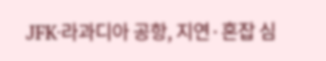JFK·라과디아 공항, 지연·혼잡 심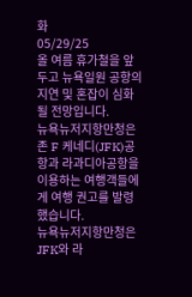화
05/29/25
올 여름 휴가철을 앞두고 뉴욕일원 공항의 지연 및 혼잡이 심화될 전망입니다.
뉴욕뉴저지항만청은 존 F 케네디(JFK)공항과 라과디아공항을 이용하는 여행객들에게 여행 권고를 발령했습니다.
뉴욕뉴저지항만청은JFK와 라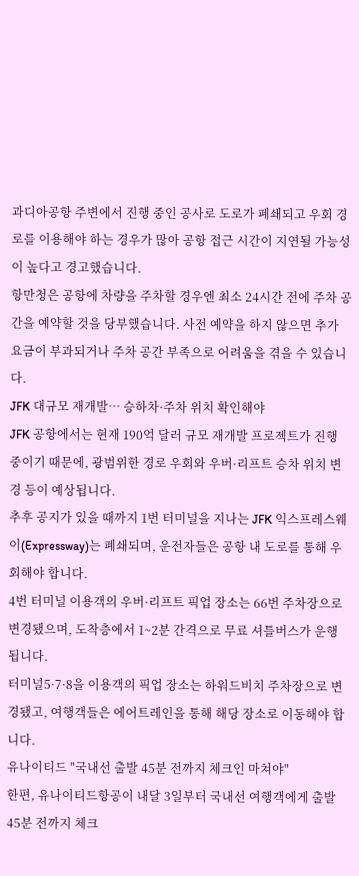과디아공항 주변에서 진행 중인 공사로 도로가 폐쇄되고 우회 경로를 이용해야 하는 경우가 많아 공항 접근 시간이 지연될 가능성이 높다고 경고했습니다.
항만청은 공항에 차량을 주차할 경우엔 최소 24시간 전에 주차 공간을 예약할 것을 당부했습니다. 사전 예약을 하지 않으면 추가 요금이 부과되거나 주차 공간 부족으로 어려움을 겪을 수 있습니다.
JFK 대규모 재개발… 승하차·주차 위치 확인해야
JFK 공항에서는 현재 190억 달러 규모 재개발 프로젝트가 진행 중이기 때문에, 광범위한 경로 우회와 우버·리프트 승차 위치 변경 등이 예상됩니다.
추후 공지가 있을 때까지 1번 터미널을 지나는 JFK 익스프레스웨이(Expressway)는 폐쇄되며, 운전자들은 공항 내 도로를 통해 우회해야 합니다.
4번 터미널 이용객의 우버·리프트 픽업 장소는 66번 주차장으로 변경됐으며, 도착층에서 1~2분 간격으로 무료 셔틀버스가 운행됩니다.
터미널5·7·8을 이용객의 픽업 장소는 하워드비치 주차장으로 변경됐고, 여행객들은 에어트레인을 통해 해당 장소로 이동해야 합니다.
유나이티드 "국내선 출발 45분 전까지 체크인 마쳐야"
한편, 유나이티드항공이 내달 3일부터 국내선 여행객에게 출발 45분 전까지 체크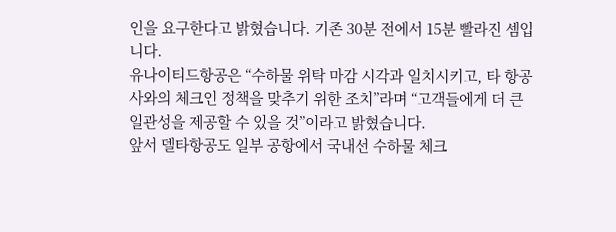인을 요구한다고 밝혔습니다. 기존 30분 전에서 15분 빨라진 셈입니다.
유나이티드항공은 “수하물 위탁 마감 시각과 일치시키고, 타 항공사와의 체크인 정책을 맞추기 위한 조치”라며 “고객들에게 더 큰 일관성을 제공할 수 있을 것”이라고 밝혔습니다.
앞서 델타항공도 일부 공항에서 국내선 수하물 체크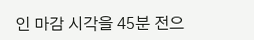인 마감 시각을 45분 전으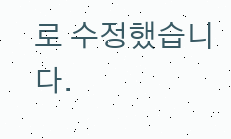로 수정했습니다.